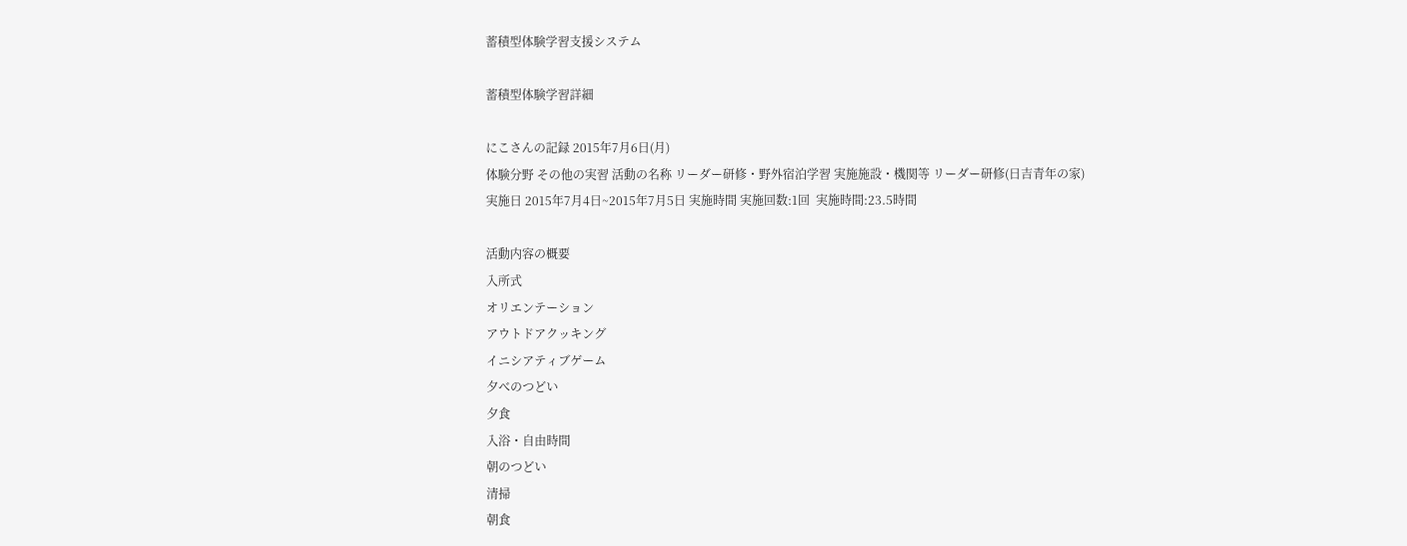蓄積型体験学習支援システム

蓄積型体験学習詳細

にこさんの記録 2015年7月6日(月)
体験分野 その他の実習 活動の名称 リーダー研修・野外宿泊学習 実施施設・機関等 リーダー研修(日吉青年の家)
実施日 2015年7月4日~2015年7月5日 実施時間 実施回数:1回  実施時間:23.5時間

活動内容の概要
入所式
オリエンテーション
アウトドアクッキング
イニシアティブゲーム
夕べのつどい
夕食
入浴・自由時間
朝のつどい
清掃
朝食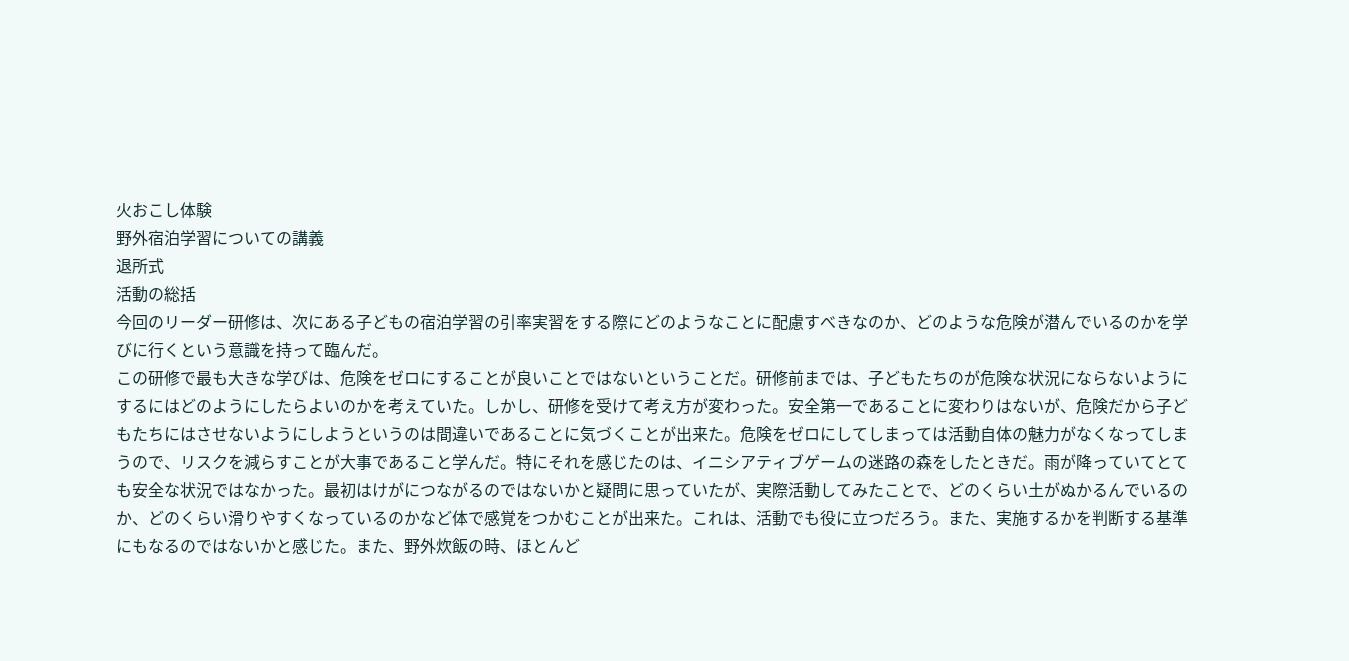火おこし体験
野外宿泊学習についての講義
退所式
活動の総括
今回のリーダー研修は、次にある子どもの宿泊学習の引率実習をする際にどのようなことに配慮すべきなのか、どのような危険が潜んでいるのかを学びに行くという意識を持って臨んだ。
この研修で最も大きな学びは、危険をゼロにすることが良いことではないということだ。研修前までは、子どもたちのが危険な状況にならないようにするにはどのようにしたらよいのかを考えていた。しかし、研修を受けて考え方が変わった。安全第一であることに変わりはないが、危険だから子どもたちにはさせないようにしようというのは間違いであることに気づくことが出来た。危険をゼロにしてしまっては活動自体の魅力がなくなってしまうので、リスクを減らすことが大事であること学んだ。特にそれを感じたのは、イニシアティブゲームの迷路の森をしたときだ。雨が降っていてとても安全な状況ではなかった。最初はけがにつながるのではないかと疑問に思っていたが、実際活動してみたことで、どのくらい土がぬかるんでいるのか、どのくらい滑りやすくなっているのかなど体で感覚をつかむことが出来た。これは、活動でも役に立つだろう。また、実施するかを判断する基準にもなるのではないかと感じた。また、野外炊飯の時、ほとんど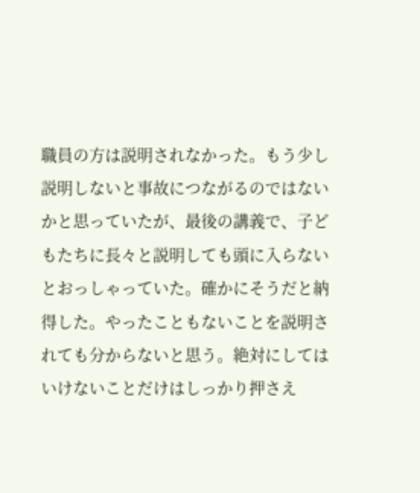職員の方は説明されなかった。もう少し説明しないと事故につながるのではないかと思っていたが、最後の講義で、子どもたちに長々と説明しても頭に入らないとおっしゃっていた。確かにそうだと納得した。やったこともないことを説明されても分からないと思う。絶対にしてはいけないことだけはしっかり押さえ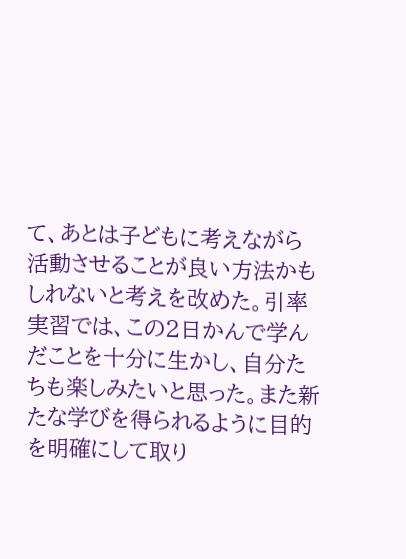て、あとは子どもに考えながら活動させることが良い方法かもしれないと考えを改めた。引率実習では、この2日かんで学んだことを十分に生かし、自分たちも楽しみたいと思った。また新たな学びを得られるように目的を明確にして取り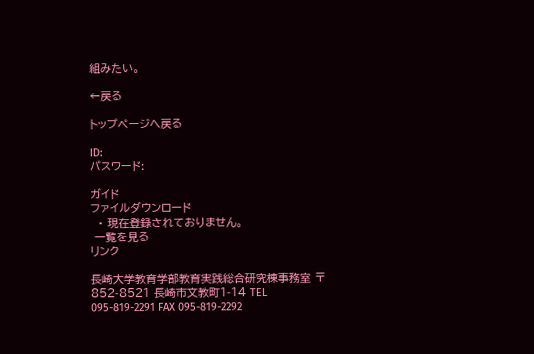組みたい。

←戻る

トップページへ戻る

ID:
パスワード:

ガイド
ファイルダウンロード
  • 現在登録されておりません。
 一覧を見る
リンク

長崎大学教育学部教育実践総合研究棟事務室 〒852-8521 長崎市文教町1-14 TEL 095-819-2291 FAX 095-819-2292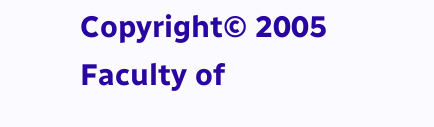Copyright© 2005 Faculty of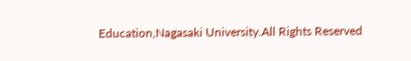Education,Nagasaki University.All Rights Reserved